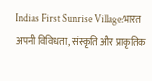Indias First Sunrise Village:भारत अपनी विविधता, संस्कृति और प्राकृतिक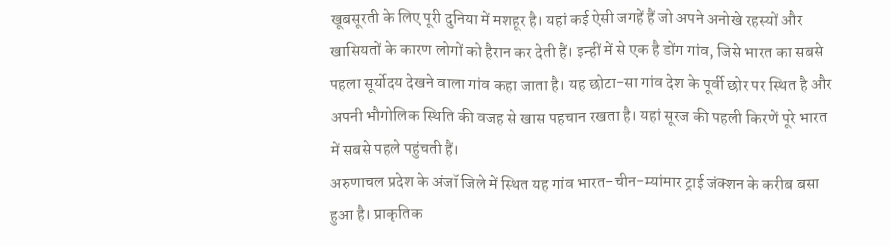खूबसूरती के लिए पूरी दुनिया में मशहूर है। यहां कई ऐसी जगहें हैं जो अपने अनोखे रहस्यों और खासियतों के कारण लोगों को हैरान कर देती हैं। इन्हीं में से एक है डोंग गांव, जिसे भारत का सबसे पहला सूर्योदय देखने वाला गांव कहा जाता है। यह छोटा-सा गांव देश के पूर्वी छोर पर स्थित है और अपनी भौगोलिक स्थिति की वजह से खास पहचान रखता है। यहां सूरज की पहली किरणें पूरे भारत में सबसे पहले पहुंचती हैं।
अरुणाचल प्रदेश के अंजॉ जिले में स्थित यह गांव भारत-चीन-म्यांमार ट्राई जंक्शन के करीब बसा हुआ है। प्राकृतिक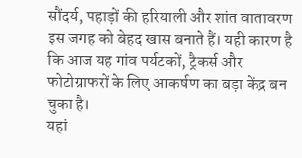सौंदर्य, पहाड़ों की हरियाली और शांत वातावरण इस जगह को बेहद खास बनाते हैं। यही कारण है कि आज यह गांव पर्यटकों, ट्रैकर्स और फोटोग्राफरों के लिए आकर्षण का बड़ा केंद्र बन चुका है।
यहां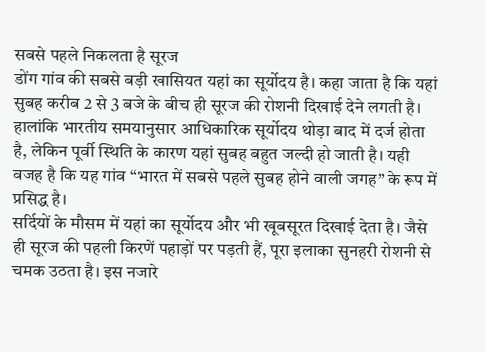सबसे पहले निकलता है सूरज
डोंग गांव की सबसे बड़ी खासियत यहां का सूर्योदय है। कहा जाता है कि यहां सुबह करीब 2 से 3 बजे के बीच ही सूरज की रोशनी दिखाई देने लगती है। हालांकि भारतीय समयानुसार आधिकारिक सूर्योदय थोड़ा बाद में दर्ज होता है, लेकिन पूर्वी स्थिति के कारण यहां सुबह बहुत जल्दी हो जाती है। यही वजह है कि यह गांव “भारत में सबसे पहले सुबह होने वाली जगह” के रूप में प्रसिद्ध है।
सर्दियों के मौसम में यहां का सूर्योदय और भी खूबसूरत दिखाई देता है। जैसे ही सूरज की पहली किरणें पहाड़ों पर पड़ती हैं, पूरा इलाका सुनहरी रोशनी से चमक उठता है। इस नजारे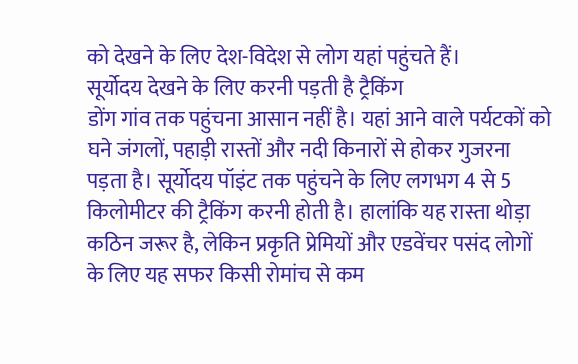को देखने के लिए देश-विदेश से लोग यहां पहुंचते हैं।
सूर्योदय देखने के लिए करनी पड़ती है ट्रैकिंग
डोंग गांव तक पहुंचना आसान नहीं है। यहां आने वाले पर्यटकों को घने जंगलों, पहाड़ी रास्तों और नदी किनारों से होकर गुजरना पड़ता है। सूर्योदय पॉइंट तक पहुंचने के लिए लगभग 4 से 5 किलोमीटर की ट्रैकिंग करनी होती है। हालांकि यह रास्ता थोड़ा कठिन जरूर है, लेकिन प्रकृति प्रेमियों और एडवेंचर पसंद लोगों के लिए यह सफर किसी रोमांच से कम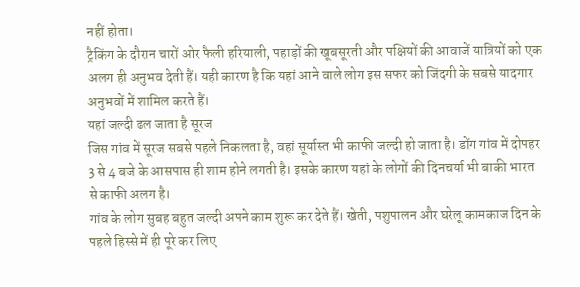नहीं होता।
ट्रैकिंग के दौरान चारों ओर फैली हरियाली, पहाड़ों की खूबसूरती और पक्षियों की आवाजें यात्रियों को एक अलग ही अनुभव देती हैं। यही कारण है कि यहां आने वाले लोग इस सफर को जिंदगी के सबसे यादगार अनुभवों में शामिल करते हैं।
यहां जल्दी ढल जाता है सूरज
जिस गांव में सूरज सबसे पहले निकलता है, वहां सूर्यास्त भी काफी जल्दी हो जाता है। डोंग गांव में दोपहर 3 से 4 बजे के आसपास ही शाम होने लगती है। इसके कारण यहां के लोगों की दिनचर्या भी बाकी भारत से काफी अलग है।
गांव के लोग सुबह बहुत जल्दी अपने काम शुरू कर देते हैं। खेती, पशुपालन और घरेलू कामकाज दिन के पहले हिस्से में ही पूरे कर लिए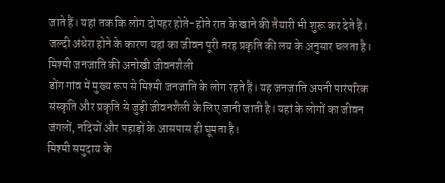जाते हैं। यहां तक कि लोग दोपहर होते-होते रात के खाने की तैयारी भी शुरू कर देते हैं। जल्दी अंधेरा होने के कारण यहां का जीवन पूरी तरह प्रकृति की लय के अनुसार चलता है।
मिश्मी जनजाति की अनोखी जीवनशैली
डोंग गांव में मुख्य रूप से मिश्मी जनजाति के लोग रहते हैं। यह जनजाति अपनी पारंपरिक संस्कृति और प्रकृति से जुड़ी जीवनशैली के लिए जानी जाती है। यहां के लोगों का जीवन जंगलों, नदियों और पहाड़ों के आसपास ही घूमता है।
मिश्मी समुदाय के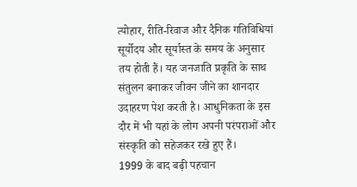त्योहार, रीति-रिवाज और दैनिक गतिविधियां सूर्योदय और सूर्यास्त के समय के अनुसार तय होती हैं। यह जनजाति प्रकृति के साथ संतुलन बनाकर जीवन जीने का शानदार उदाहरण पेश करती है। आधुनिकता के इस दौर में भी यहां के लोग अपनी परंपराओं और संस्कृति को सहेजकर रखे हुए हैं।
1999 के बाद बढ़ी पहचान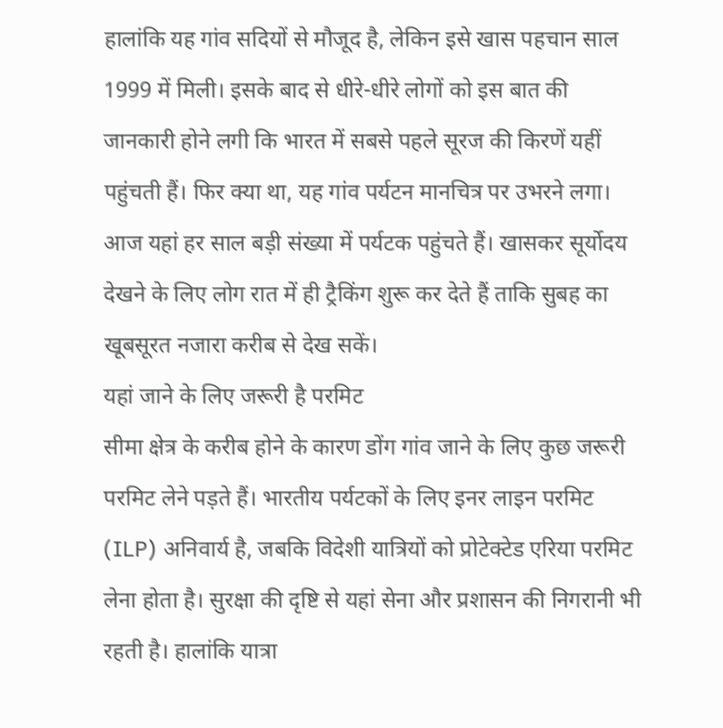हालांकि यह गांव सदियों से मौजूद है, लेकिन इसे खास पहचान साल 1999 में मिली। इसके बाद से धीरे-धीरे लोगों को इस बात की जानकारी होने लगी कि भारत में सबसे पहले सूरज की किरणें यहीं पहुंचती हैं। फिर क्या था, यह गांव पर्यटन मानचित्र पर उभरने लगा।
आज यहां हर साल बड़ी संख्या में पर्यटक पहुंचते हैं। खासकर सूर्योदय देखने के लिए लोग रात में ही ट्रैकिंग शुरू कर देते हैं ताकि सुबह का खूबसूरत नजारा करीब से देख सकें।
यहां जाने के लिए जरूरी है परमिट
सीमा क्षेत्र के करीब होने के कारण डोंग गांव जाने के लिए कुछ जरूरी परमिट लेने पड़ते हैं। भारतीय पर्यटकों के लिए इनर लाइन परमिट (ILP) अनिवार्य है, जबकि विदेशी यात्रियों को प्रोटेक्टेड एरिया परमिट लेना होता है। सुरक्षा की दृष्टि से यहां सेना और प्रशासन की निगरानी भी रहती है। हालांकि यात्रा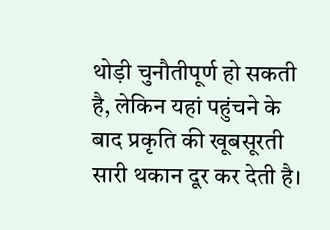थोड़ी चुनौतीपूर्ण हो सकती है, लेकिन यहां पहुंचने के बाद प्रकृति की खूबसूरती सारी थकान दूर कर देती है।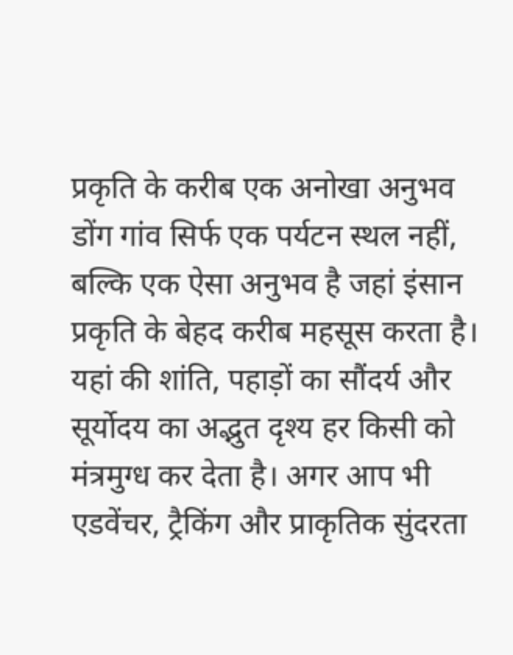प्रकृति के करीब एक अनोखा अनुभव
डोंग गांव सिर्फ एक पर्यटन स्थल नहीं, बल्कि एक ऐसा अनुभव है जहां इंसान प्रकृति के बेहद करीब महसूस करता है। यहां की शांति, पहाड़ों का सौंदर्य और सूर्योदय का अद्भुत दृश्य हर किसी को मंत्रमुग्ध कर देता है। अगर आप भी एडवेंचर, ट्रैकिंग और प्राकृतिक सुंदरता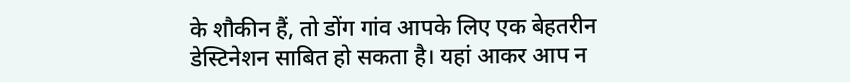के शौकीन हैं, तो डोंग गांव आपके लिए एक बेहतरीन डेस्टिनेशन साबित हो सकता है। यहां आकर आप न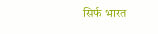सिर्फ भारत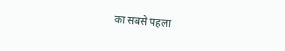का सबसे पहला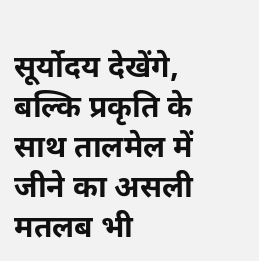सूर्योदय देखेंगे, बल्कि प्रकृति के साथ तालमेल में जीने का असली मतलब भी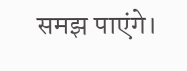समझ पाएंगे।